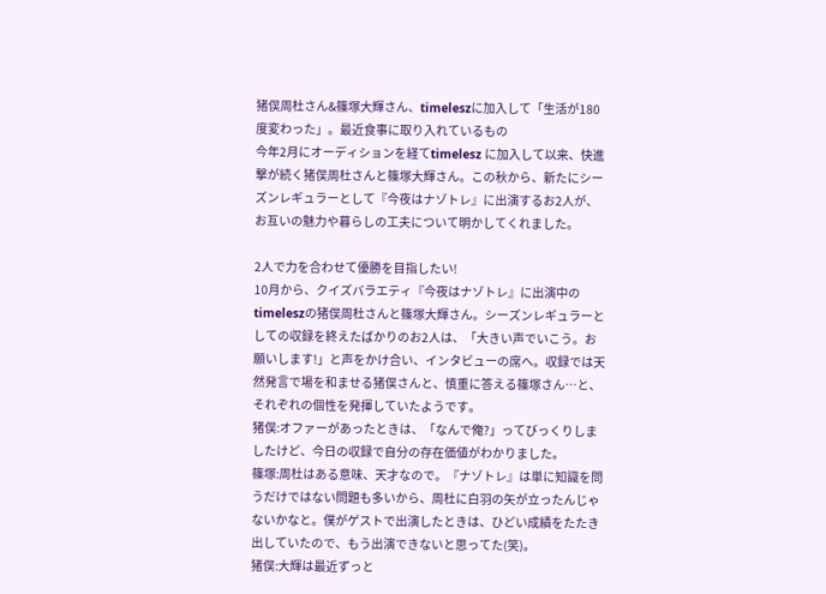猪俣周杜さん&篠塚大輝さん、timeleszに加入して「生活が180度変わった」。最近食事に取り入れているもの
今年2月にオーディションを経てtimelesz に加入して以来、快進撃が続く猪俣周杜さんと篠塚大輝さん。この秋から、新たにシーズンレギュラーとして『今夜はナゾトレ』に出演するお2人が、お互いの魅力や暮らしの工夫について明かしてくれました。

2人で力を合わせて優勝を目指したい!
10月から、クイズバラエティ『今夜はナゾトレ』に出演中のtimeleszの猪俣周杜さんと篠塚大輝さん。シーズンレギュラーとしての収録を終えたばかりのお2人は、「大きい声でいこう。お願いします!」と声をかけ合い、インタビューの席へ。収録では天然発言で場を和ませる猪俣さんと、慎重に答える篠塚さん…と、それぞれの個性を発揮していたようです。
猪俣:オファーがあったときは、「なんで俺?」ってびっくりしましたけど、今日の収録で自分の存在価値がわかりました。
篠塚:周杜はある意味、天才なので。『ナゾトレ』は単に知識を問うだけではない問題も多いから、周杜に白羽の矢が立ったんじゃないかなと。僕がゲストで出演したときは、ひどい成績をたたき出していたので、もう出演できないと思ってた(笑)。
猪俣:大輝は最近ずっと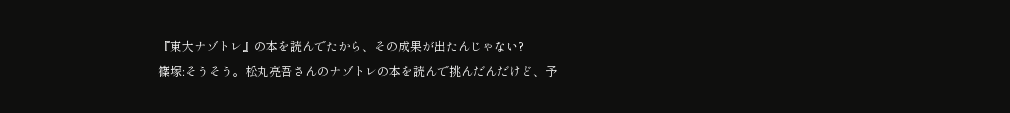『東大ナゾトレ』の本を読んでたから、その成果が出たんじゃない?
篠塚:そうそう。松丸亮吾さんのナゾトレの本を読んで挑んだんだけど、予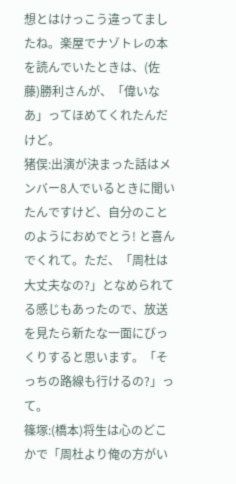想とはけっこう違ってましたね。楽屋でナゾトレの本を読んでいたときは、(佐藤)勝利さんが、「偉いなあ」ってほめてくれたんだけど。
猪俣:出演が決まった話はメンバー8人でいるときに聞いたんですけど、自分のことのようにおめでとう! と喜んでくれて。ただ、「周杜は大丈夫なの?」となめられてる感じもあったので、放送を見たら新たな一面にびっくりすると思います。「そっちの路線も行けるの?」って。
篠塚:(橋本)将生は心のどこかで「周杜より俺の方がい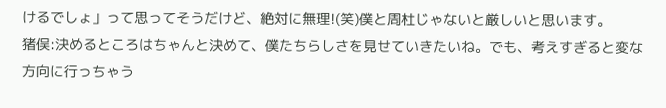けるでしょ」って思ってそうだけど、絶対に無理!(笑)僕と周杜じゃないと厳しいと思います。
猪俣:決めるところはちゃんと決めて、僕たちらしさを見せていきたいね。でも、考えすぎると変な方向に行っちゃう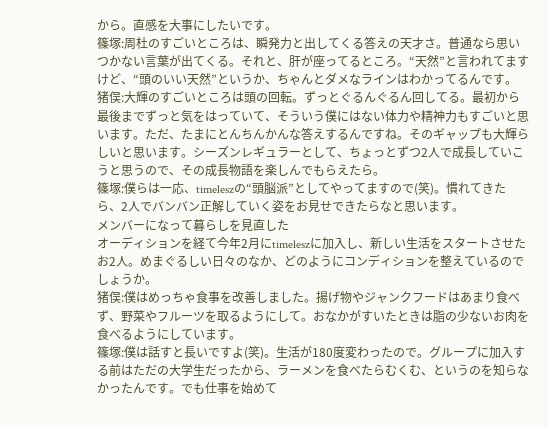から。直感を大事にしたいです。
篠塚:周杜のすごいところは、瞬発力と出してくる答えの天才さ。普通なら思いつかない言葉が出てくる。それと、肝が座ってるところ。“天然”と言われてますけど、“頭のいい天然”というか、ちゃんとダメなラインはわかってるんです。
猪俣:大輝のすごいところは頭の回転。ずっとぐるんぐるん回してる。最初から最後までずっと気をはっていて、そういう僕にはない体力や精神力もすごいと思います。ただ、たまにとんちんかんな答えするんですね。そのギャップも大輝らしいと思います。シーズンレギュラーとして、ちょっとずつ2人で成長していこうと思うので、その成長物語を楽しんでもらえたら。
篠塚:僕らは一応、timeleszの“頭脳派”としてやってますので(笑)。慣れてきたら、2人でバンバン正解していく姿をお見せできたらなと思います。
メンバーになって暮らしを見直した
オーディションを経て今年2月にtimeleszに加入し、新しい生活をスタートさせたお2人。めまぐるしい日々のなか、どのようにコンディションを整えているのでしょうか。
猪俣:僕はめっちゃ食事を改善しました。揚げ物やジャンクフードはあまり食べず、野菜やフルーツを取るようにして。おなかがすいたときは脂の少ないお肉を食べるようにしています。
篠塚:僕は話すと長いですよ(笑)。生活が180度変わったので。グループに加入する前はただの大学生だったから、ラーメンを食べたらむくむ、というのを知らなかったんです。でも仕事を始めて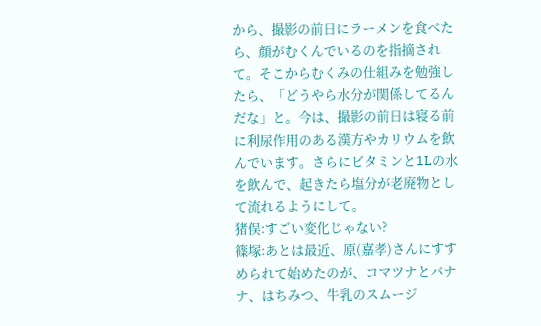から、撮影の前日にラーメンを食べたら、顔がむくんでいるのを指摘されて。そこからむくみの仕組みを勉強したら、「どうやら水分が関係してるんだな」と。今は、撮影の前日は寝る前に利尿作用のある漢方やカリウムを飲んでいます。さらにビタミンと1Lの水を飲んで、起きたら塩分が老廃物として流れるようにして。
猪俣:すごい変化じゃない?
篠塚:あとは最近、原(嘉孝)さんにすすめられて始めたのが、コマツナとバナナ、はちみつ、牛乳のスムージ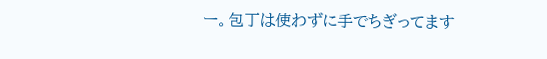ー。包丁は使わずに手でちぎってます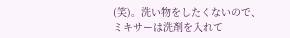(笑)。洗い物をしたくないので、ミキサーは洗剤を入れて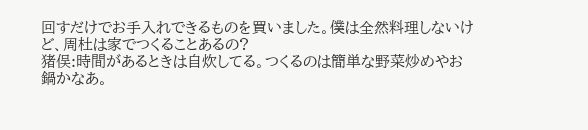回すだけでお手入れできるものを買いました。僕は全然料理しないけど、周杜は家でつくることあるの?
猪俣:時間があるときは自炊してる。つくるのは簡単な野菜炒めやお鍋かなあ。